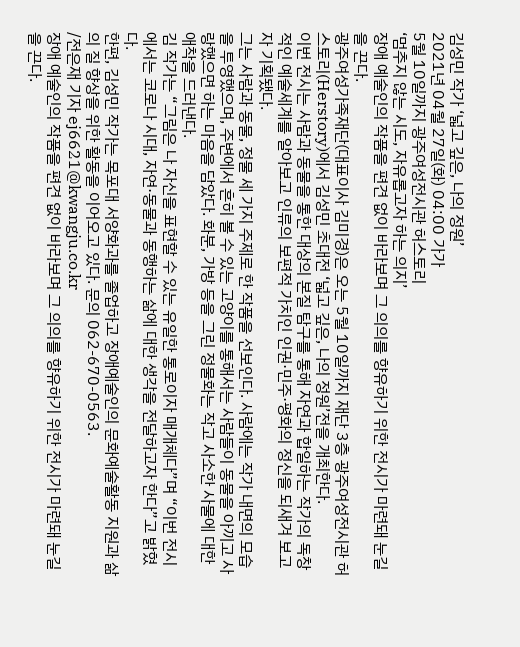김성민 작가 ‘넓고 깊은, 나의 정원’
2021년 04월 27일(화) 04:00 가가
5월 10일까지 광주여성전시관 허스토리
‘멈추지 않는 시도, 자유롭고자 하는 의지’
장애 예술인의 작품을 편견 없이 바라보며 그 의의를 향유하기 위한 전시가 마련돼 눈길을 끈다.
광주여성가족재단(대표이사 김미경)은 오는 5월 10일까지 재단 3층 광주여성전시관 허스토리(Herstory)에서 김성민 초대전 ‘넓고 깊은, 나의 정원’전을 개최한다.
이번 전시는 사람과 동물을 통한 대상의 본질 탐구를 통해 자연과 합일하는 작가의 독창적인 예술세계를 알아보고 인류의 보편적 가치인 인권·민주·평화의 정신을 되새겨 보고자 기획됐다.
그는 사람과 동물, 정물 세 가지 주제로 한 작품을 선보인다. 사람에는 작가 내면의 모습을 투영했으며, 주변에서 흔히 볼 수 있는 고양이를 통해서는 사람들이 동물을 아끼고 사랑했으면 하는 마음을 담았다. 화분, 가방 등을 그린 정물화는 작고 사소한 사물에 대한 애착을 드러낸다.
김 작가는 “그림은 나 자신을 표현할 수 있는 유일한 통로이자 매개체다”며 “이번 전시에서는 코로나 시대, 자연·동물과 동행하는 삶에 대한 생각을 전달하고자 한다”고 밝혔다.
한편, 김성민 작가는 목포대 서양화과를 졸업하고 장애예술인의 문화예술활동 지원과 삶의 질 향상을 위한 활동을 이어오고 있다. 문의 062-670-0563.
/전은재 기자 ej6621@kwangju.co.kr
장애 예술인의 작품을 편견 없이 바라보며 그 의의를 향유하기 위한 전시가 마련돼 눈길을 끈다.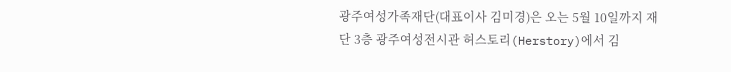광주여성가족재단(대표이사 김미경)은 오는 5월 10일까지 재단 3층 광주여성전시관 허스토리(Herstory)에서 김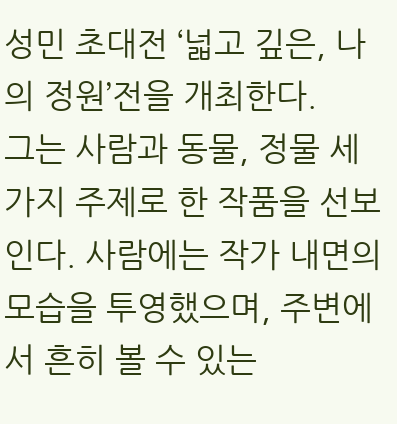성민 초대전 ‘넓고 깊은, 나의 정원’전을 개최한다.
그는 사람과 동물, 정물 세 가지 주제로 한 작품을 선보인다. 사람에는 작가 내면의 모습을 투영했으며, 주변에서 흔히 볼 수 있는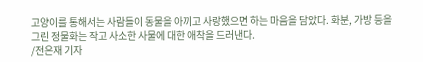고양이를 통해서는 사람들이 동물을 아끼고 사랑했으면 하는 마음을 담았다. 화분, 가방 등을 그린 정물화는 작고 사소한 사물에 대한 애착을 드러낸다.
/전은재 기자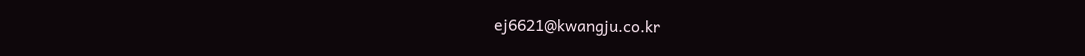ej6621@kwangju.co.kr